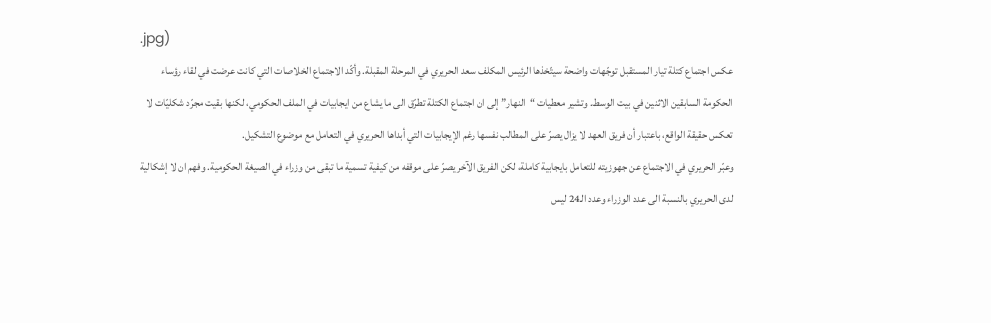.jpg)
عكس اجتماع كتلة تيار المستقبل توجّهات واضحة سيتّخذها الرئيس المكلف سعد الحريري في المرحلة المقبلة. وأكّد الاجتماع الخلاصات التي كانت عرضت في لقاء رؤساء الحكومة السابقين الاثنين في بيت الوسط. وتشير معطيات “النهار” إلى ان اجتماع الكتلة تطرّق الى ما يشاع من ايجابيات في الملف الحكومي، لكنها بقيت مجرّد شكليّات لا تعكس حقيقة الواقع، باعتبار أن فريق العهد لا يزال يصرّ على المطالب نفسها رغم الإيجابيات التي أبداها الحريري في التعامل مع موضوع التشكيل.
وعبّر الحريري في الاجتماع عن جهوزيته للتعامل بايجابية كاملة، لكن الفريق الآخر يصرّ على موقفه من كيفية تسمية ما تبقى من وزراء في الصيغة الحكومية. وفهم ان لا إشكالية لدى الحريري بالنسبة الى عدد الوزراء وعدد الـ24 ليس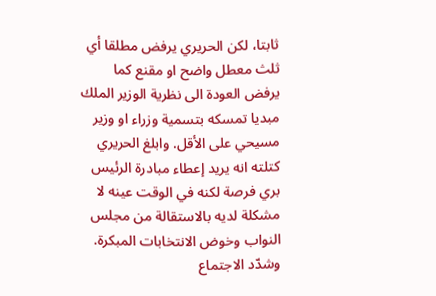ثابتا، لكن الحريري يرفض مطلقا أي ثلث معطل واضح او مقنع كما يرفض العودة الى نظرية الوزير الملك مبديا تمسكه بتسمية وزراء او وزير مسيحي على الأقل. وابلغ الحريري كتلته انه يريد إعطاء مبادرة الرئيس بري فرصة لكنه في الوقت عينه لا مشكلة لديه بالاستقالة من مجلس النواب وخوض الانتخابات المبكرة.
وشدّد الاجتماع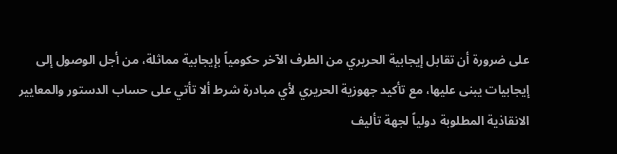على ضرورة أن تقابل إيجابية الحريري من الطرف الآخر حكومياً بإيجابية مماثلة، من أجل الوصول إلى إيجابيات يبنى عليها، مع تأكيد جهوزية الحريري لأي مبادرة شرط ألا تأتي على حساب الدستور والمعايير الانقاذية المطلوبة دولياً لجهة تأليف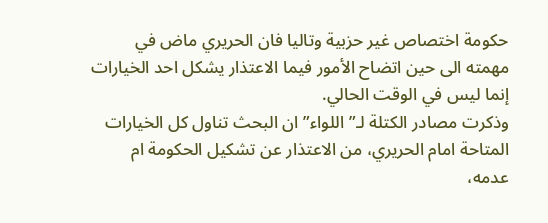حكومة اختصاص غير حزبية وتاليا فان الحريري ماض في مهمته الى حين اتضاح الأمور فيما الاعتذار يشكل احد الخيارات إنما ليس في الوقت الحالي.
وذكرت مصادر الكتلة لـ”اللواء” ان البحث تناول كل الخيارات المتاحة امام الحريري، من الاعتذار عن تشكيل الحكومة ام عدمه،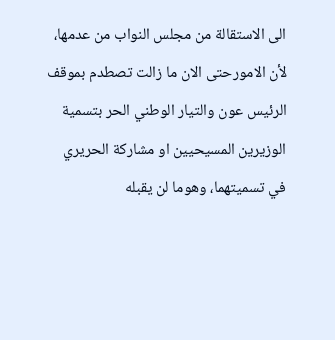الى الاستقالة من مجلس النواب من عدمها، لأن الامورحتى الان ما زالت تصطدم بموقف الرئيس عون والتيار الوطني الحر بتسمية الوزيرين المسيحيين او مشاركة الحريري في تسميتهما، وهوما لن يقبله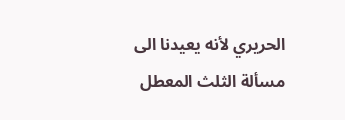الحريري لأنه يعيدنا الى مسألة الثلث المعطل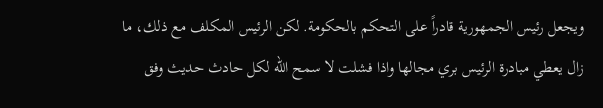ويجعل رئيس الجمهورية قادراً على التحكم بالحكومة. لكن الرئيس المكلف مع ذلك، ما زال يعطي مبادرة الرئيس بري مجالها واذا فشلت لا سمح الله لكل حادث حديث وفق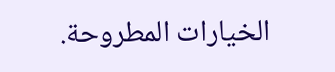الخيارات المطروحة.